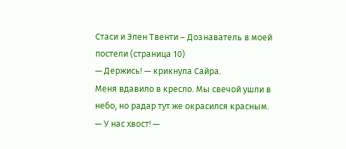Стаси и Элен Твенти – Дознаватель в моей постели (страница 10)
— Держись! — крикнула Сайра.
Меня вдавило в кресло. Мы свечой ушли в небо, но радар тут же окрасился красным.
— У нас хвост! —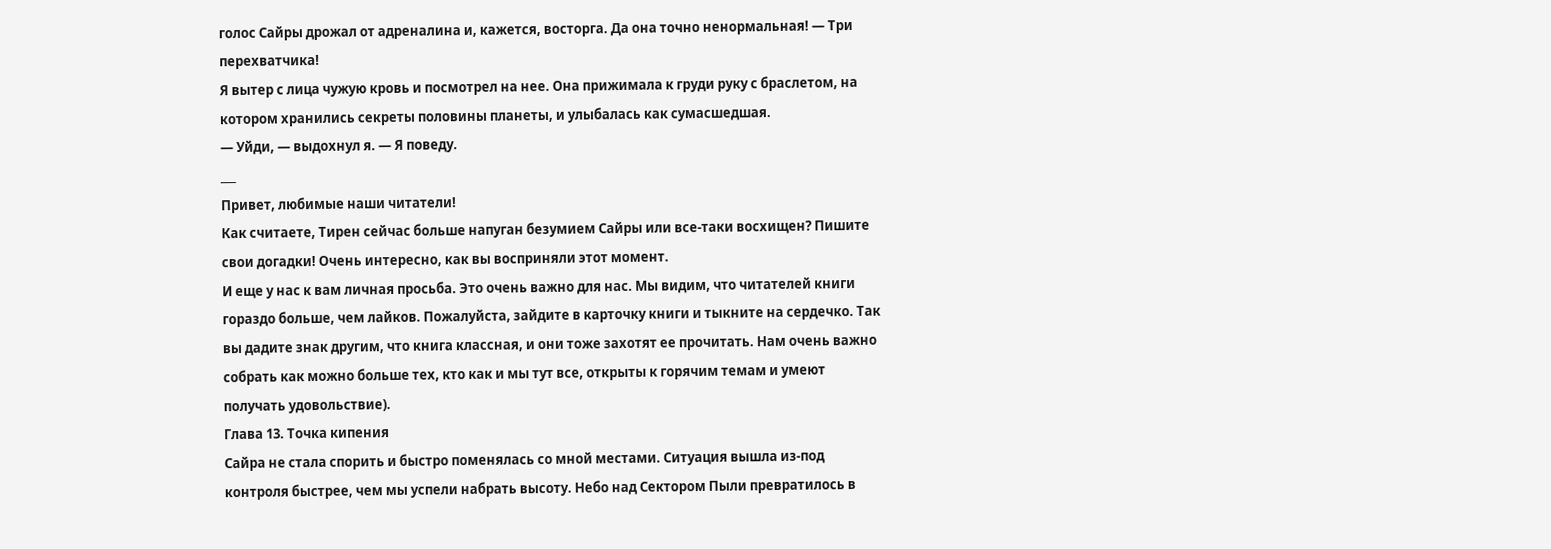голос Сайры дрожал от адреналина и, кажется, восторга. Да она точно ненормальная! — Три перехватчика!
Я вытер с лица чужую кровь и посмотрел на нее. Она прижимала к груди руку с браслетом, на котором хранились секреты половины планеты, и улыбалась как сумасшедшая.
— Уйди, — выдохнул я. — Я поведу.
___
Привет, любимые наши читатели!
Как считаете, Тирен сейчас больше напуган безумием Сайры или все-таки восхищен? Пишите свои догадки! Очень интересно, как вы восприняли этот момент.
И еще у нас к вам личная просьба. Это очень важно для нас. Мы видим, что читателей книги гораздо больше, чем лайков. Пожалуйста, зайдите в карточку книги и тыкните на сердечко. Так вы дадите знак другим, что книга классная, и они тоже захотят ее прочитать. Нам очень важно собрать как можно больше тех, кто как и мы тут все, открыты к горячим темам и умеют получать удовольствие).
Глава 13. Точка кипения
Сайра не стала спорить и быстро поменялась со мной местами. Ситуация вышла из-под контроля быстрее, чем мы успели набрать высоту. Небо над Сектором Пыли превратилось в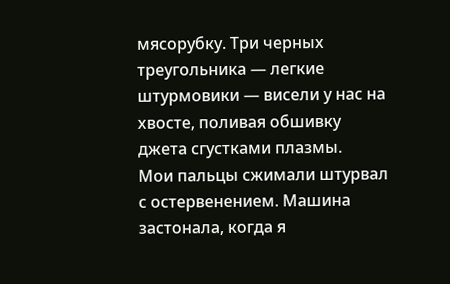мясорубку. Три черных треугольника — легкие штурмовики — висели у нас на хвосте, поливая обшивку джета сгустками плазмы.
Мои пальцы сжимали штурвал с остервенением. Машина застонала, когда я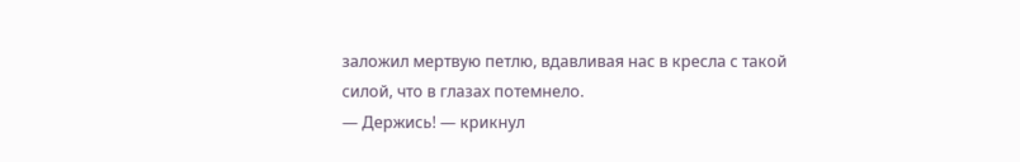заложил мертвую петлю, вдавливая нас в кресла с такой силой, что в глазах потемнело.
— Держись! — крикнул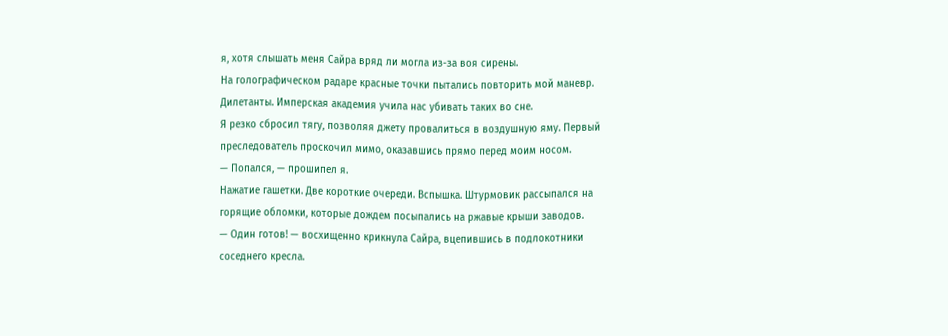я, хотя слышать меня Сайра вряд ли могла из-за воя сирены.
На голографическом радаре красные точки пытались повторить мой маневр. Дилетанты. Имперская академия учила нас убивать таких во сне.
Я резко сбросил тягу, позволяя джету провалиться в воздушную яму. Первый преследователь проскочил мимо, оказавшись прямо перед моим носом.
— Попался, — прошипел я.
Нажатие гашетки. Две короткие очереди. Вспышка. Штурмовик рассыпался на горящие обломки, которые дождем посыпались на ржавые крыши заводов.
— Один готов! — восхищенно крикнула Сайра, вцепившись в подлокотники соседнего кресла.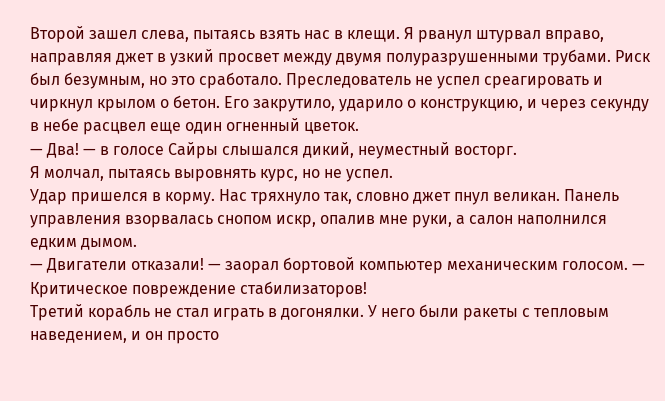Второй зашел слева, пытаясь взять нас в клещи. Я рванул штурвал вправо, направляя джет в узкий просвет между двумя полуразрушенными трубами. Риск был безумным, но это сработало. Преследователь не успел среагировать и чиркнул крылом о бетон. Его закрутило, ударило о конструкцию, и через секунду в небе расцвел еще один огненный цветок.
— Два! — в голосе Сайры слышался дикий, неуместный восторг.
Я молчал, пытаясь выровнять курс, но не успел.
Удар пришелся в корму. Нас тряхнуло так, словно джет пнул великан. Панель управления взорвалась снопом искр, опалив мне руки, а салон наполнился едким дымом.
— Двигатели отказали! — заорал бортовой компьютер механическим голосом. — Критическое повреждение стабилизаторов!
Третий корабль не стал играть в догонялки. У него были ракеты с тепловым наведением, и он просто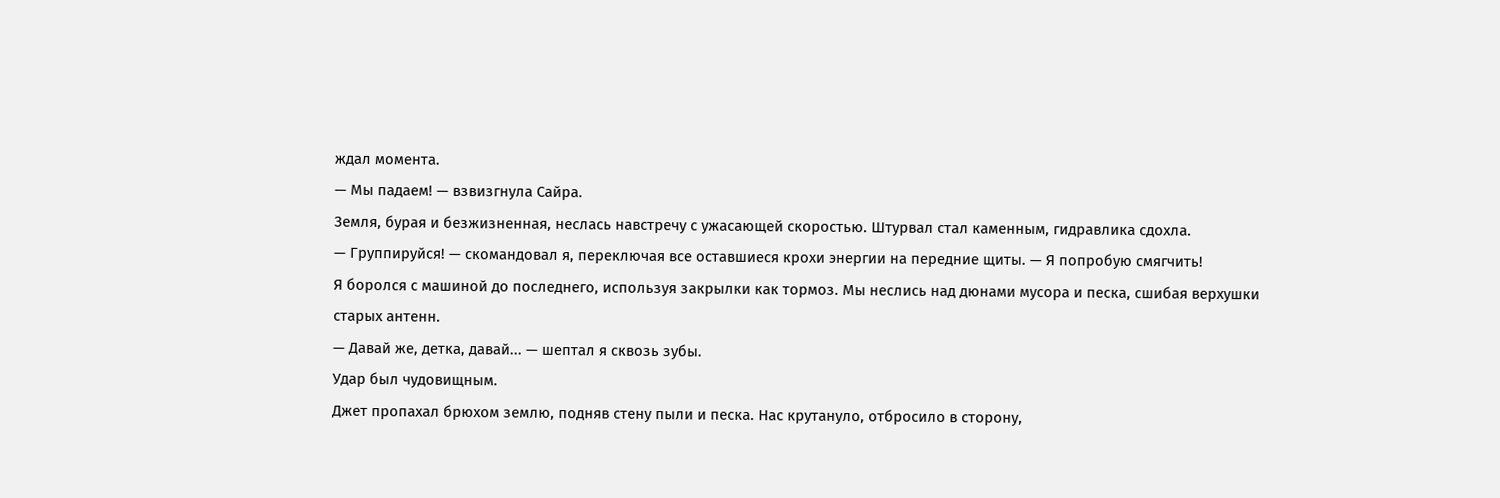ждал момента.
— Мы падаем! — взвизгнула Сайра.
Земля, бурая и безжизненная, неслась навстречу с ужасающей скоростью. Штурвал стал каменным, гидравлика сдохла.
— Группируйся! — скомандовал я, переключая все оставшиеся крохи энергии на передние щиты. — Я попробую смягчить!
Я боролся с машиной до последнего, используя закрылки как тормоз. Мы неслись над дюнами мусора и песка, сшибая верхушки старых антенн.
— Давай же, детка, давай... — шептал я сквозь зубы.
Удар был чудовищным.
Джет пропахал брюхом землю, подняв стену пыли и песка. Нас крутануло, отбросило в сторону,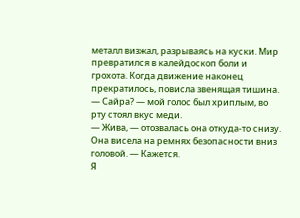металл визжал, разрываясь на куски. Мир превратился в калейдоскоп боли и грохота. Когда движение наконец прекратилось, повисла звенящая тишина.
— Сайра? — мой голос был хриплым, во рту стоял вкус меди.
— Жива, — отозвалась она откуда-то снизу. Она висела на ремнях безопасности вниз головой. — Кажется.
Я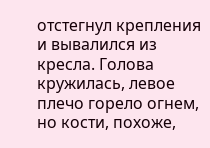отстегнул крепления и вывалился из кресла. Голова кружилась, левое плечо горело огнем, но кости, похоже,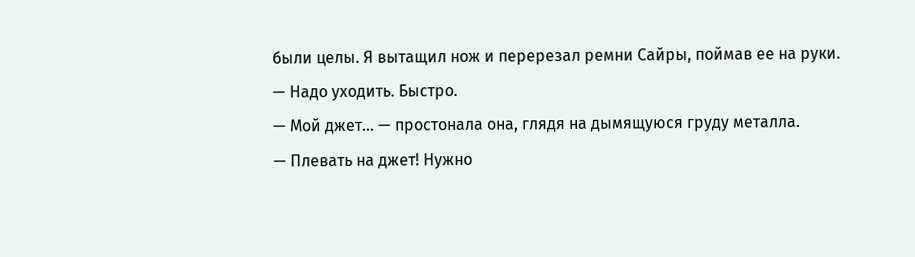были целы. Я вытащил нож и перерезал ремни Сайры, поймав ее на руки.
— Надо уходить. Быстро.
— Мой джет... — простонала она, глядя на дымящуюся груду металла.
— Плевать на джет! Нужно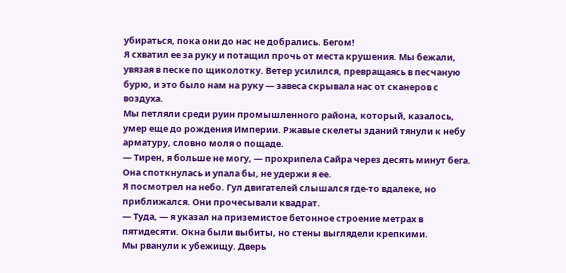убираться, пока они до нас не добрались. Бегом!
Я схватил ее за руку и потащил прочь от места крушения. Мы бежали, увязая в песке по щиколотку. Ветер усилился, превращаясь в песчаную бурю, и это было нам на руку — завеса скрывала нас от сканеров с воздуха.
Мы петляли среди руин промышленного района, который, казалось, умер еще до рождения Империи. Ржавые скелеты зданий тянули к небу арматуру, словно моля о пощаде.
— Тирен, я больше не могу, — прохрипела Сайра через десять минут бега. Она споткнулась и упала бы, не удержи я ее.
Я посмотрел на небо. Гул двигателей слышался где-то вдалеке, но приближался. Они прочесывали квадрат.
— Туда, — я указал на приземистое бетонное строение метрах в пятидесяти. Окна были выбиты, но стены выглядели крепкими.
Мы рванули к убежищу. Дверь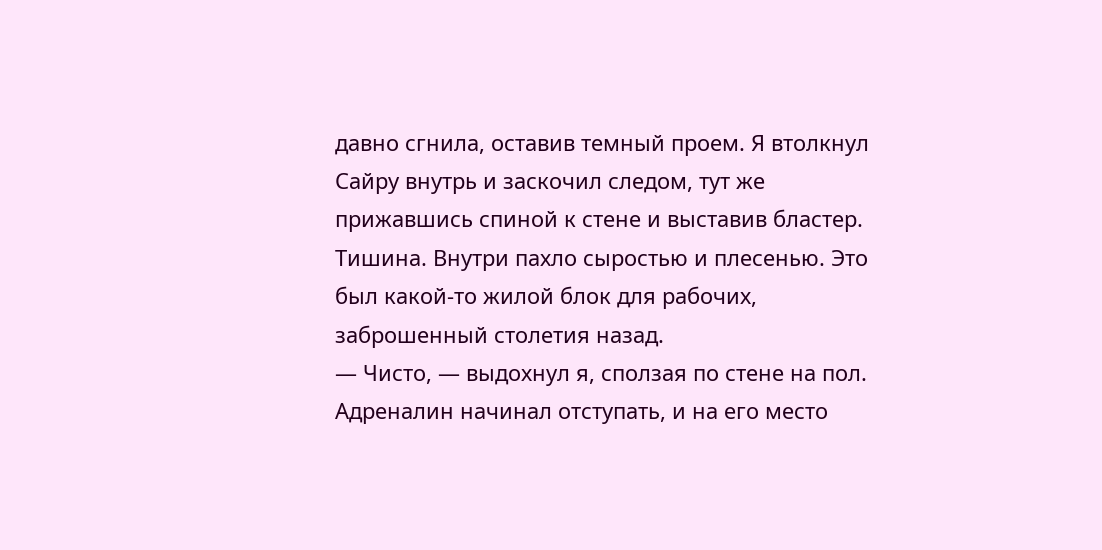давно сгнила, оставив темный проем. Я втолкнул Сайру внутрь и заскочил следом, тут же прижавшись спиной к стене и выставив бластер.
Тишина. Внутри пахло сыростью и плесенью. Это был какой-то жилой блок для рабочих, заброшенный столетия назад.
— Чисто, — выдохнул я, сползая по стене на пол.
Адреналин начинал отступать, и на его место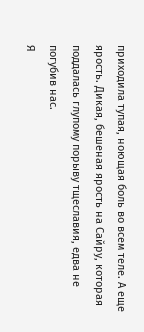приходила тупая, ноющая боль во всем теле. А еще ярость. Дикая, бешеная ярость на Сайру, которая поддалась глупому порыву тщеславия, едва не погубив нас.
Я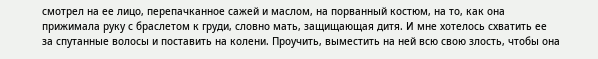смотрел на ее лицо, перепачканное сажей и маслом, на порванный костюм, на то, как она прижимала руку с браслетом к груди, словно мать, защищающая дитя. И мне хотелось схватить ее за спутанные волосы и поставить на колени. Проучить, выместить на ней всю свою злость, чтобы она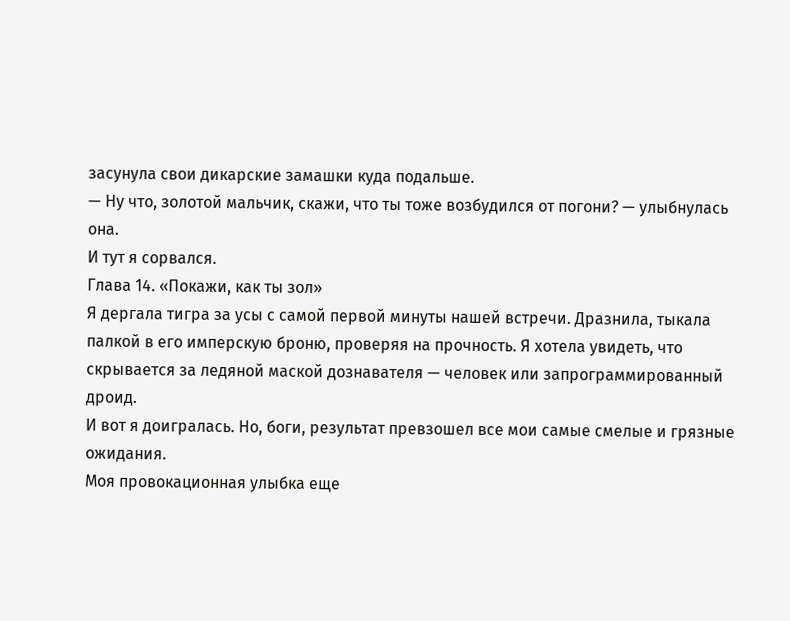засунула свои дикарские замашки куда подальше.
— Ну что, золотой мальчик, скажи, что ты тоже возбудился от погони? — улыбнулась она.
И тут я сорвался.
Глава 14. «Покажи, как ты зол»
Я дергала тигра за усы с самой первой минуты нашей встречи. Дразнила, тыкала палкой в его имперскую броню, проверяя на прочность. Я хотела увидеть, что скрывается за ледяной маской дознавателя — человек или запрограммированный дроид.
И вот я доигралась. Но, боги, результат превзошел все мои самые смелые и грязные ожидания.
Моя провокационная улыбка еще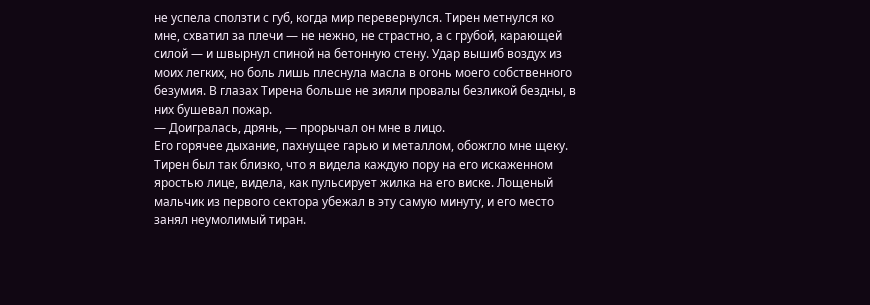не успела сползти с губ, когда мир перевернулся. Тирен метнулся ко мне, схватил за плечи — не нежно, не страстно, а с грубой, карающей силой — и швырнул спиной на бетонную стену. Удар вышиб воздух из моих легких, но боль лишь плеснула масла в огонь моего собственного безумия. В глазах Тирена больше не зияли провалы безликой бездны, в них бушевал пожар.
— Доигралась, дрянь, — прорычал он мне в лицо.
Его горячее дыхание, пахнущее гарью и металлом, обожгло мне щеку. Тирен был так близко, что я видела каждую пору на его искаженном яростью лице, видела, как пульсирует жилка на его виске. Лощеный мальчик из первого сектора убежал в эту самую минуту, и его место занял неумолимый тиран.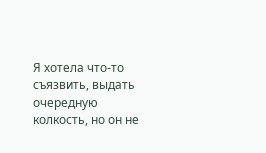Я хотела что-то съязвить, выдать очередную колкость, но он не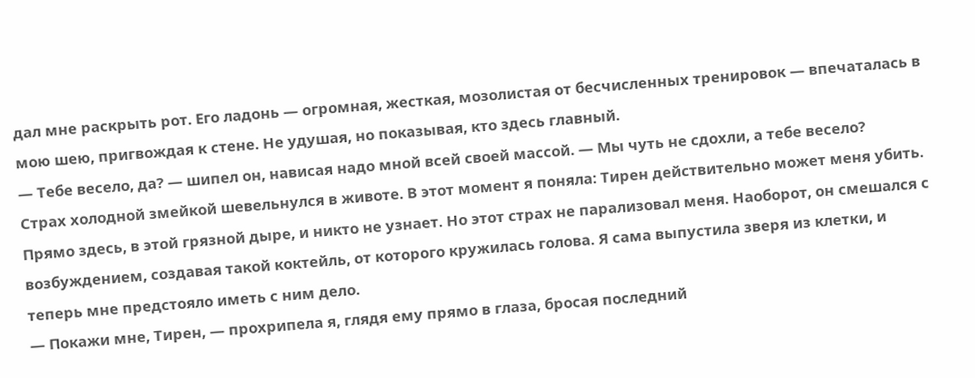дал мне раскрыть рот. Его ладонь — огромная, жесткая, мозолистая от бесчисленных тренировок — впечаталась в мою шею, пригвождая к стене. Не удушая, но показывая, кто здесь главный.
— Тебе весело, да? — шипел он, нависая надо мной всей своей массой. — Мы чуть не сдохли, а тебе весело?
Страх холодной змейкой шевельнулся в животе. В этот момент я поняла: Тирен действительно может меня убить. Прямо здесь, в этой грязной дыре, и никто не узнает. Но этот страх не парализовал меня. Наоборот, он смешался с возбуждением, создавая такой коктейль, от которого кружилась голова. Я сама выпустила зверя из клетки, и теперь мне предстояло иметь с ним дело.
— Покажи мне, Тирен, — прохрипела я, глядя ему прямо в глаза, бросая последний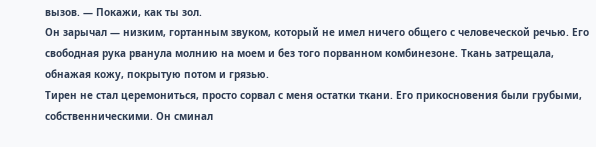вызов. — Покажи, как ты зол.
Он зарычал — низким, гортанным звуком, который не имел ничего общего с человеческой речью. Его свободная рука рванула молнию на моем и без того порванном комбинезоне. Ткань затрещала, обнажая кожу, покрытую потом и грязью.
Тирен не стал церемониться, просто сорвал с меня остатки ткани. Его прикосновения были грубыми, собственническими. Он сминал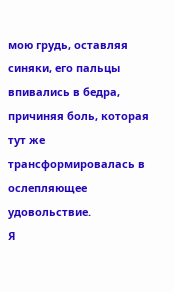мою грудь, оставляя синяки, его пальцы впивались в бедра, причиняя боль, которая тут же трансформировалась в ослепляющее удовольствие.
Я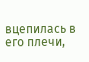вцепилась в его плечи,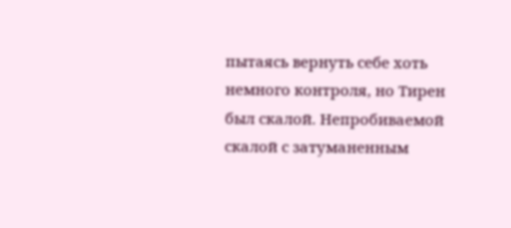пытаясь вернуть себе хоть немного контроля, но Тирен был скалой. Непробиваемой скалой с затуманенным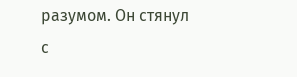разумом. Он стянул с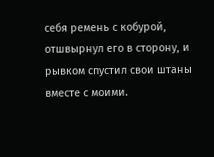себя ремень с кобурой, отшвырнул его в сторону, и рывком спустил свои штаны вместе с моими.